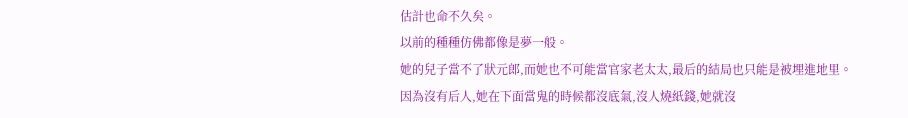估計也命不久矣。
以前的種種仿佛都像是夢一般。
她的兒子當不了狀元郎,而她也不可能當官家老太太,最后的結局也只能是被埋進地里。
因為沒有后人,她在下面當鬼的時候都沒底氣,沒人燒紙錢,她就沒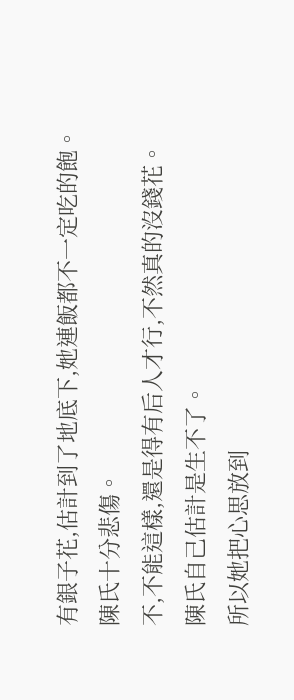有銀子花,估計到了地底下,她連飯都不一定吃的飽。
陳氏十分悲傷。
不,不能這樣,還是得有后人才行,不然真的沒錢花。
陳氏自己估計是生不了。
所以她把心思放到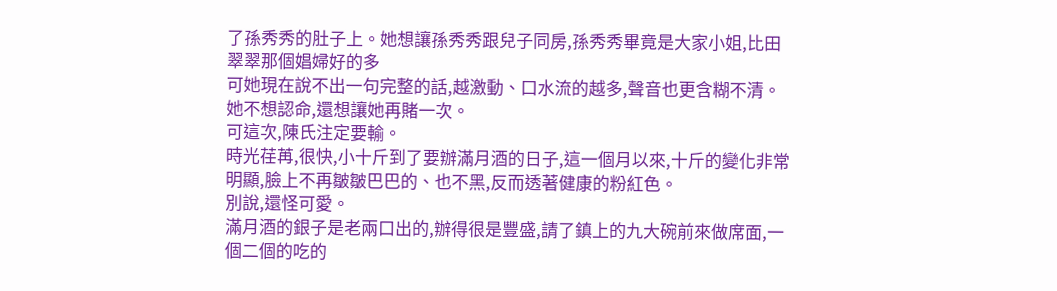了孫秀秀的肚子上。她想讓孫秀秀跟兒子同房,孫秀秀畢竟是大家小姐,比田翠翠那個娼婦好的多
可她現在說不出一句完整的話,越激動、口水流的越多,聲音也更含糊不清。
她不想認命,還想讓她再賭一次。
可這次,陳氏注定要輸。
時光荏苒,很快,小十斤到了要辦滿月酒的日子,這一個月以來,十斤的變化非常明顯,臉上不再皺皺巴巴的、也不黑,反而透著健康的粉紅色。
別說,還怪可愛。
滿月酒的銀子是老兩口出的,辦得很是豐盛,請了鎮上的九大碗前來做席面,一個二個的吃的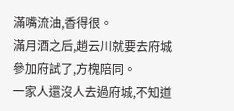滿嘴流油,香得很。
滿月酒之后,趙云川就要去府城參加府試了,方槐陪同。
一家人還沒人去過府城,不知道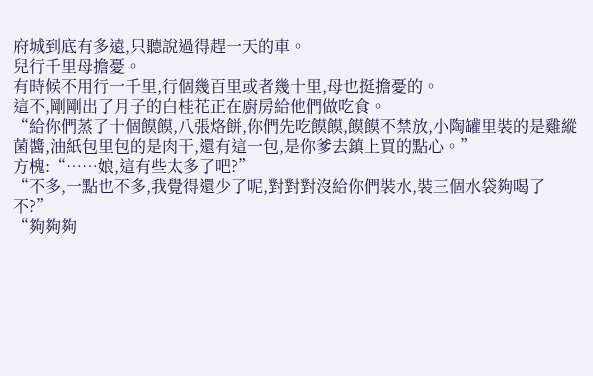府城到底有多遠,只聽說過得趕一天的車。
兒行千里母擔憂。
有時候不用行一千里,行個幾百里或者幾十里,母也挺擔憂的。
這不,剛剛出了月子的白桂花正在廚房給他們做吃食。
“給你們蒸了十個饃饃,八張烙餅,你們先吃饃饃,饃饃不禁放,小陶罐里裝的是雞縱菌醬,油紙包里包的是肉干,還有這一包,是你爹去鎮上買的點心。”
方槐:“……娘,這有些太多了吧?”
“不多,一點也不多,我覺得還少了呢,對對對沒給你們裝水,裝三個水袋夠喝了不?”
“夠夠夠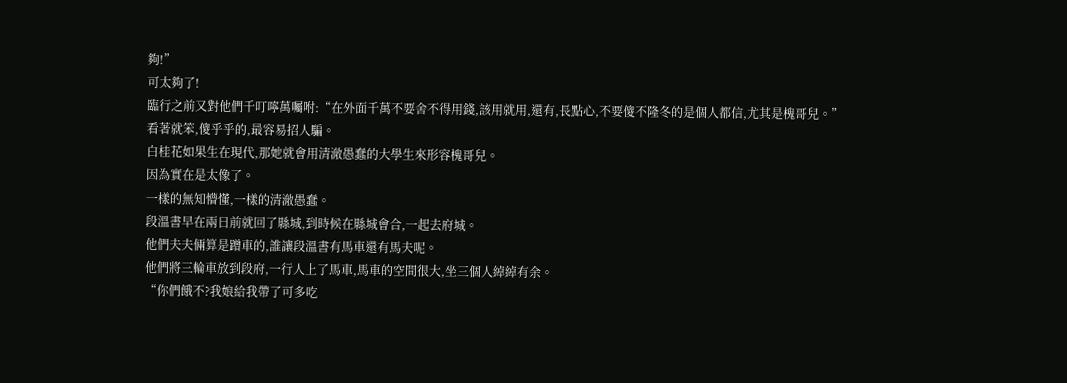夠!”
可太夠了!
臨行之前又對他們千叮嚀萬囑咐:“在外面千萬不要舍不得用錢,該用就用,還有,長點心,不要傻不隆冬的是個人都信,尤其是槐哥兒。”
看著就笨,傻乎乎的,最容易招人騙。
白桂花如果生在現代,那她就會用清澈愚蠢的大學生來形容槐哥兒。
因為實在是太像了。
一樣的無知懵懂,一樣的清澈愚蠢。
段溫書早在兩日前就回了縣城,到時候在縣城會合,一起去府城。
他們夫夫倆算是蹭車的,誰讓段溫書有馬車還有馬夫呢。
他們將三輪車放到段府,一行人上了馬車,馬車的空間很大,坐三個人綽綽有余。
“你們餓不?我娘給我帶了可多吃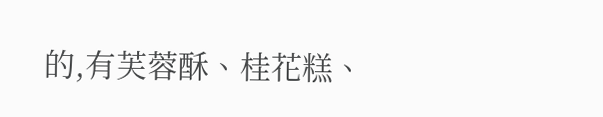的,有芙蓉酥、桂花糕、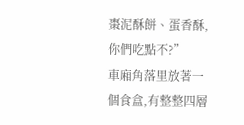棗泥酥餅、蛋香酥,你們吃點不?”
車廂角落里放著一個食盒,有整整四層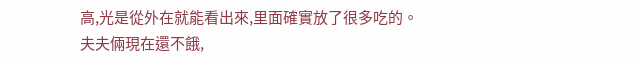高,光是從外在就能看出來,里面確實放了很多吃的。
夫夫倆現在還不餓,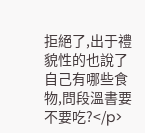拒絕了,出于禮貌性的也說了自己有哪些食物,問段溫書要不要吃?</p>